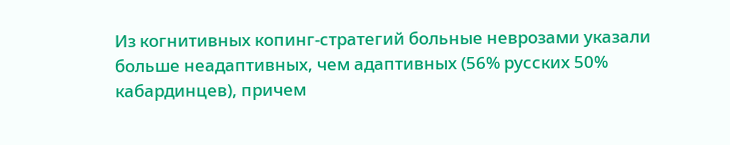Из когнитивных копинг-стратегий больные неврозами указали больше неадаптивных, чем адаптивных (56% русских 50% кабардинцев), причем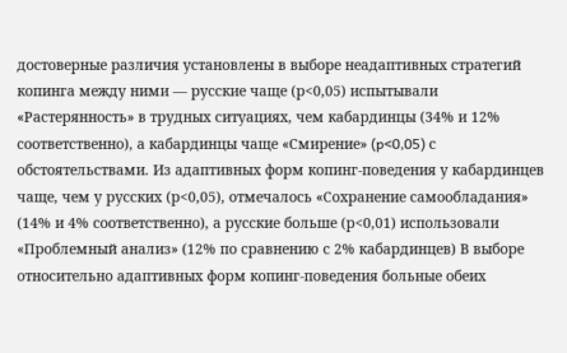достоверные различия установлены в выборе неадаптивных стратегий копинга между ними — русские чаще (р<0,05) испытывали «Растерянность» в трудных ситуациях, чем кабардинцы (34% и 12% соответственно), а кабардинцы чаще «Смирение» (p<0,05) с обстоятельствами. Из адаптивных форм копинг-поведения у кабардинцев чаще, чем у русских (р<0,05), отмечалось «Сохранение самообладания» (14% и 4% соответственно), а русские больше (р<0,01) использовали «Проблемный анализ» (12% по сравнению с 2% кабардинцев) В выборе относительно адаптивных форм копинг-поведения больные обеих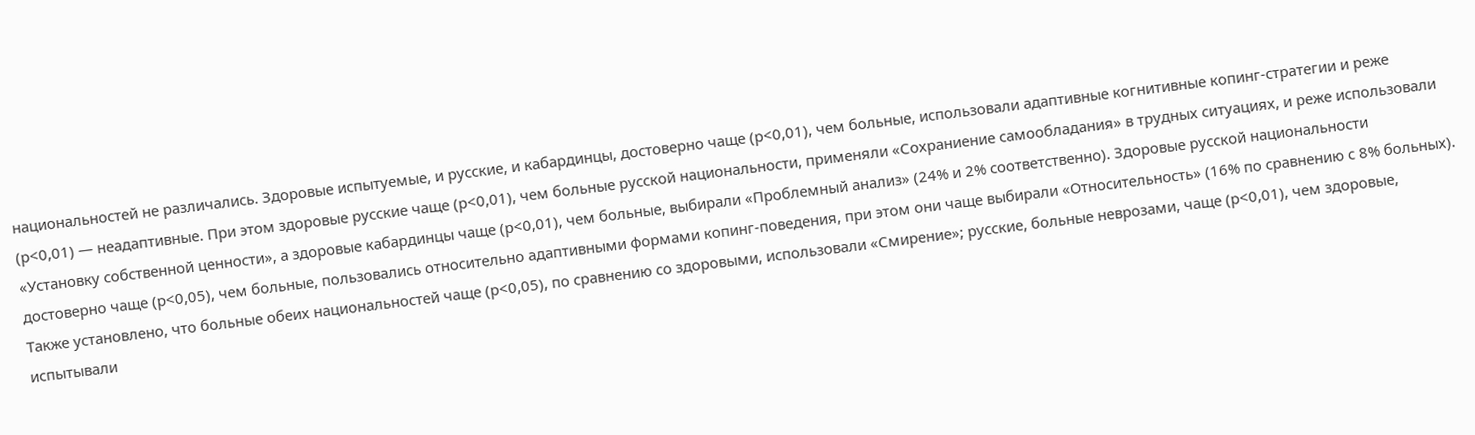национальностей не различались. Здоровые испытуемые, и русские, и кабардинцы, достоверно чаще (р<0,01), чем больные, использовали адаптивные когнитивные копинг-стратегии и реже (р<0,01) — неадаптивные. При этом здоровые русские чаще (р<0,01), чем больные русской национальности, применяли «Сохраниение самообладания» в трудных ситуациях, и реже использовали «Установку собственной ценности», а здоровые кабардинцы чаще (р<0,01), чем больные, выбирали «Проблемный анализ» (24% и 2% соответственно). Здоровые русской национальности достоверно чаще (р<0,05), чем больные, пользовались относительно адаптивными формами копинг-поведения, при этом они чаще выбирали «Относительность» (16% по сравнению с 8% больных). Также установлено, что больные обеих национальностей чаще (р<0,05), по сравнению со здоровыми, использовали «Смирение»; русские, больные неврозами, чаще (р<0,01), чем здоровые, испытывали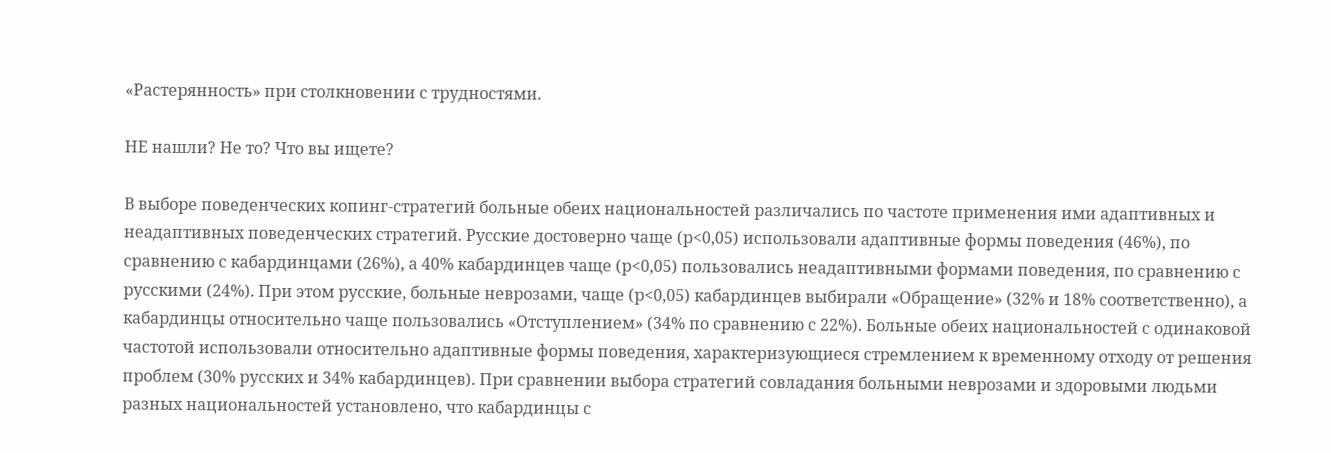«Растерянность» при столкновении с трудностями.

НЕ нашли? Не то? Что вы ищете?

В выборе поведенческих копинг-стратегий больные обеих национальностей различались по частоте применения ими адаптивных и неадаптивных поведенческих стратегий. Русские достоверно чаще (р<0,05) использовали адаптивные формы поведения (46%), по сравнению с кабардинцами (26%), а 40% кабардинцев чаще (р<0,05) пользовались неадаптивными формами поведения, по сравнению с русскими (24%). При этом русские, больные неврозами, чаще (р<0,05) кабардинцев выбирали «Обращение» (32% и 18% соответственно), а кабардинцы относительно чаще пользовались «Отступлением» (34% по сравнению с 22%). Больные обеих национальностей с одинаковой частотой использовали относительно адаптивные формы поведения, характеризующиеся стремлением к временному отходу от решения проблем (30% русских и 34% кабардинцев). При сравнении выбора стратегий совладания больными неврозами и здоровыми людьми разных национальностей установлено, что кабардинцы с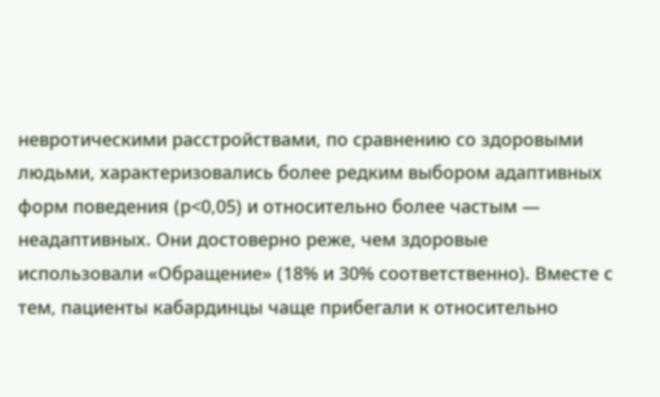невротическими расстройствами, по сравнению со здоровыми людьми, характеризовались более редким выбором адаптивных форм поведения (р<0,05) и относительно более частым — неадаптивных. Они достоверно реже, чем здоровые использовали «Обращение» (18% и 30% соответственно). Вместе с тем, пациенты кабардинцы чаще прибегали к относительно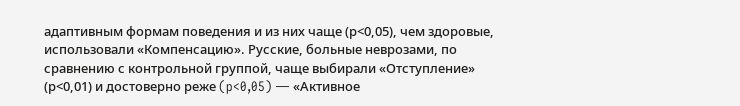адаптивным формам поведения и из них чаще (р<0,05), чем здоровые, использовали «Компенсацию». Русские, больные неврозами, по сравнению с контрольной группой, чаще выбирали «Отступление» (р<0,01) и достоверно реже (p<0,05) — «Активное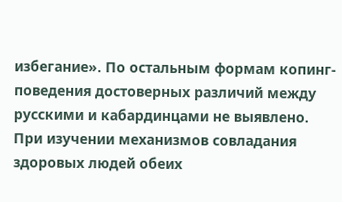избегание». По остальным формам копинг-поведения достоверных различий между русскими и кабардинцами не выявлено. При изучении механизмов совладания здоровых людей обеих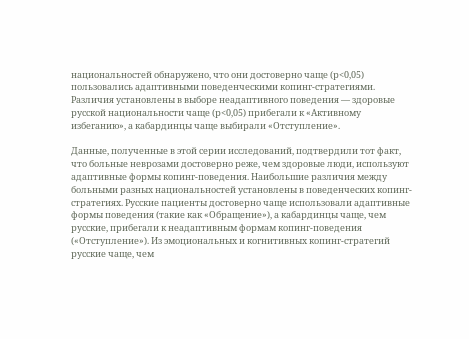национальностей обнаружено, что они достоверно чаще (р<0,05) пользовались адаптивными поведенческими копинг-стратегиями. Различия установлены в выборе неадаптивного поведения — здоровые русской национальности чаще (р<0,05) прибегали к «Активному избеганию», а кабардинцы чаще выбирали «Отступление».

Данные, полученные в этой серии исследований, подтвердили тот факт, что больные неврозами достоверно реже, чем здоровые люди, используют адаптивные формы копинг-поведения. Наибольшие различия между больными разных национальностей установлены в поведенческих копинг-стратегиях. Русские пациенты достоверно чаще использовали адаптивные формы поведения (такие как «Обращение»), а кабардинцы чаще, чем русские, прибегали к неадаптивным формам копинг-поведения («Отступление»). Из эмоциональных и когнитивных копинг-стратегий русские чаще, чем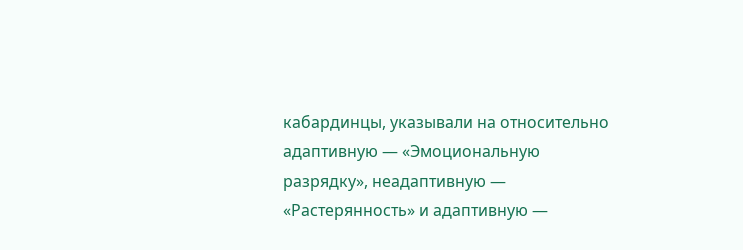кабардинцы, указывали на относительно адаптивную — «Эмоциональную разрядку», неадаптивную — «Растерянность» и адаптивную —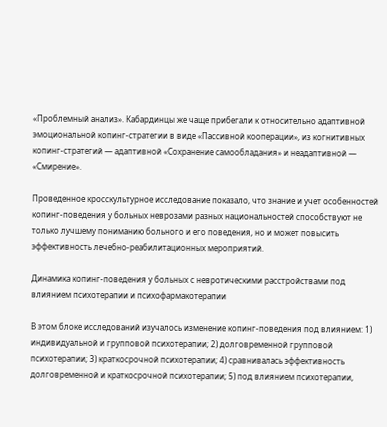«Проблемный анализ». Кабардинцы же чаще прибегали к относительно адаптивной эмоциональной копинг-стратегии в виде «Пассивной кооперации», из когнитивных копинг-стратегий — адаптивной «Сохранение самообладания» и неадаптивной — «Смирение».

Проведенное кросскультурное исследование показало, что знание и учет особенностей копинг-поведения у больных неврозами разных национальностей способствуют не только лучшему пониманию больного и его поведения, но и может повысить эффективность лечебно-реабилитационных мероприятий.

Динамика копинг-поведения у больных с невротическими расстройствами под влиянием психотерапии и психофармакотерапии

В этом блоке исследований изучалось изменение копинг-поведения под влиянием: 1) индивидуальной и групповой психотерапии; 2) долговременной групповой психотерапии; 3) краткосрочной психотерапии; 4) сравнивалась эффективность долговременной и краткосрочной психотерапии; 5) под влиянием психотерапии,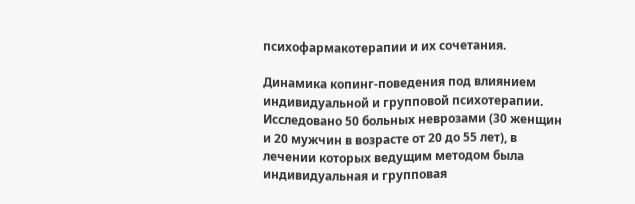психофармакотерапии и их сочетания.

Динамика копинг-поведения под влиянием индивидуальной и групповой психотерапии. Исследовано 50 больных неврозами (30 женщин и 20 мужчин в возрасте от 20 до 55 лет), в лечении которых ведущим методом была индивидуальная и групповая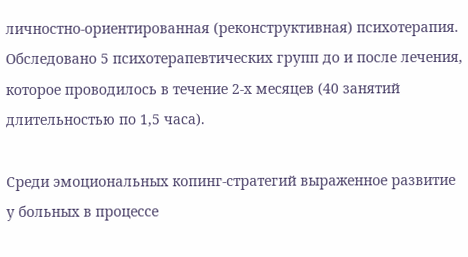личностно-ориентированная (реконструктивная) психотерапия. Обследовано 5 психотерапевтических групп до и после лечения, которое проводилось в течение 2-х месяцев (40 занятий длительностью по 1,5 часа).

Среди эмоциональных копинг-стратегий выраженное развитие у больных в процессе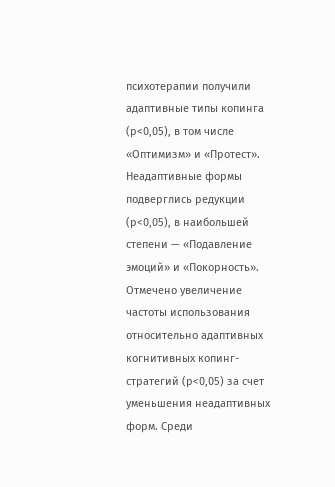психотерапии получили адаптивные типы копинга (р<0,05), в том числе «Оптимизм» и «Протест». Неадаптивные формы подверглись редукции (р<0,05), в наибольшей степени — «Подавление эмоций» и «Покорность». Отмечено увеличение частоты использования относительно адаптивных когнитивных копинг-стратегий (р<0,05) за счет уменьшения неадаптивных форм. Среди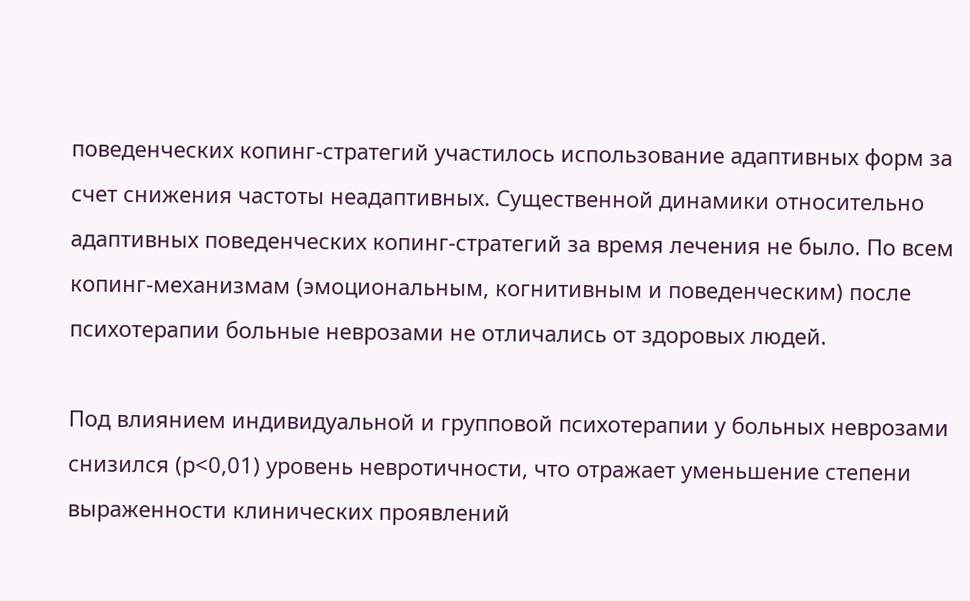поведенческих копинг-стратегий участилось использование адаптивных форм за счет снижения частоты неадаптивных. Существенной динамики относительно адаптивных поведенческих копинг-стратегий за время лечения не было. По всем копинг-механизмам (эмоциональным, когнитивным и поведенческим) после психотерапии больные неврозами не отличались от здоровых людей.

Под влиянием индивидуальной и групповой психотерапии у больных неврозами снизился (р<0,01) уровень невротичности, что отражает уменьшение степени выраженности клинических проявлений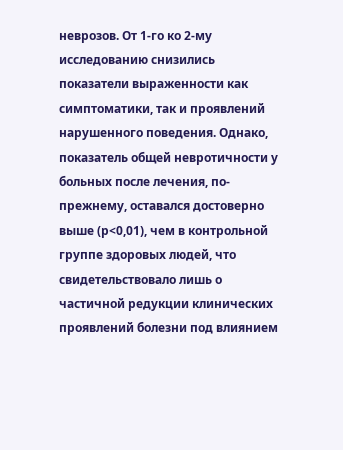неврозов. От 1-го ко 2-му исследованию снизились показатели выраженности как симптоматики, так и проявлений нарушенного поведения. Однако, показатель общей невротичности у больных после лечения, по-прежнему, оставался достоверно выше (р<0,01), чем в контрольной группе здоровых людей, что свидетельствовало лишь о частичной редукции клинических проявлений болезни под влиянием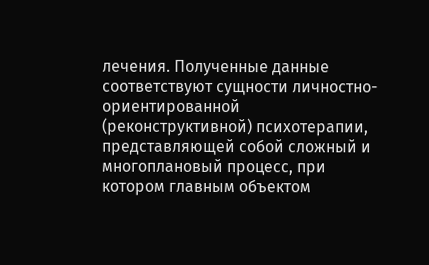лечения. Полученные данные соответствуют сущности личностно-ориентированной (реконструктивной) психотерапии, представляющей собой сложный и многоплановый процесс, при котором главным объектом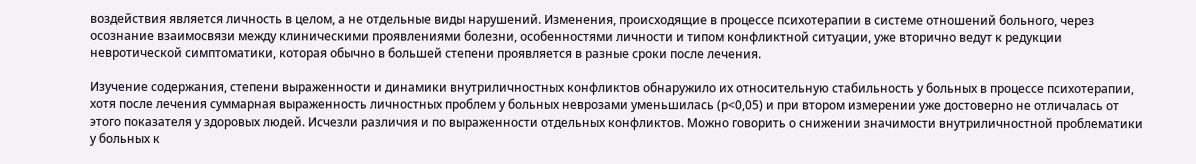воздействия является личность в целом, а не отдельные виды нарушений. Изменения, происходящие в процессе психотерапии в системе отношений больного, через осознание взаимосвязи между клиническими проявлениями болезни, особенностями личности и типом конфликтной ситуации, уже вторично ведут к редукции невротической симптоматики, которая обычно в большей степени проявляется в разные сроки после лечения.

Изучение содержания, степени выраженности и динамики внутриличностных конфликтов обнаружило их относительную стабильность у больных в процессе психотерапии, хотя после лечения суммарная выраженность личностных проблем у больных неврозами уменьшилась (р<0,05) и при втором измерении уже достоверно не отличалась от этого показателя у здоровых людей. Исчезли различия и по выраженности отдельных конфликтов. Можно говорить о снижении значимости внутриличностной проблематики у больных к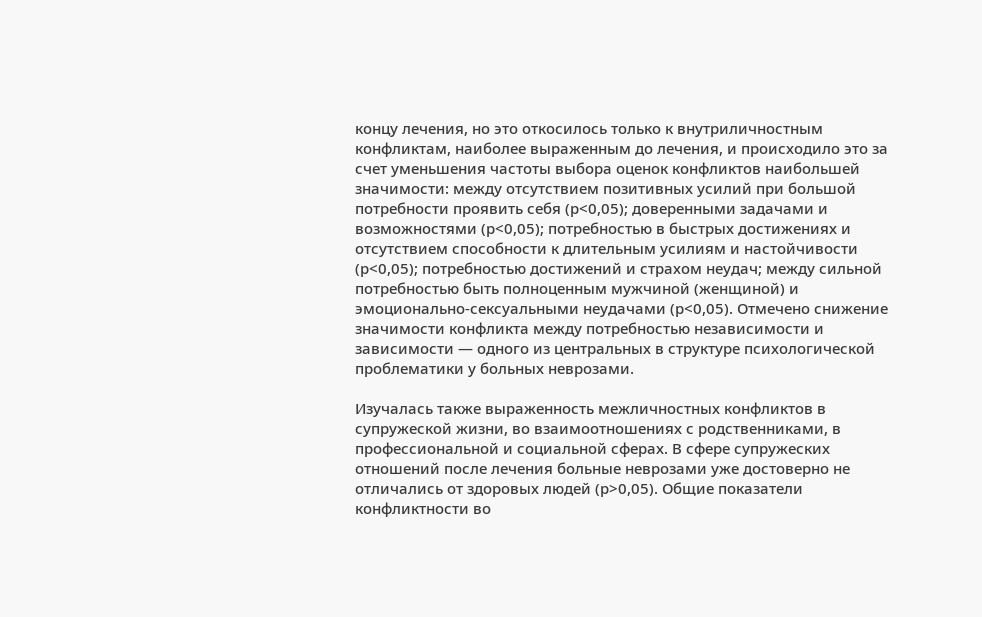концу лечения, но это откосилось только к внутриличностным конфликтам, наиболее выраженным до лечения, и происходило это за счет уменьшения частоты выбора оценок конфликтов наибольшей значимости: между отсутствием позитивных усилий при большой потребности проявить себя (р<0,05); доверенными задачами и возможностями (р<0,05); потребностью в быстрых достижениях и отсутствием способности к длительным усилиям и настойчивости (р<0,05); потребностью достижений и страхом неудач; между сильной потребностью быть полноценным мужчиной (женщиной) и эмоционально-сексуальными неудачами (р<0,05). Отмечено снижение значимости конфликта между потребностью независимости и зависимости — одного из центральных в структуре психологической проблематики у больных неврозами.

Изучалась также выраженность межличностных конфликтов в супружеской жизни, во взаимоотношениях с родственниками, в профессиональной и социальной сферах. В сфере супружеских отношений после лечения больные неврозами уже достоверно не отличались от здоровых людей (р>0,05). Общие показатели конфликтности во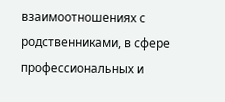взаимоотношениях с родственниками, в сфере профессиональных и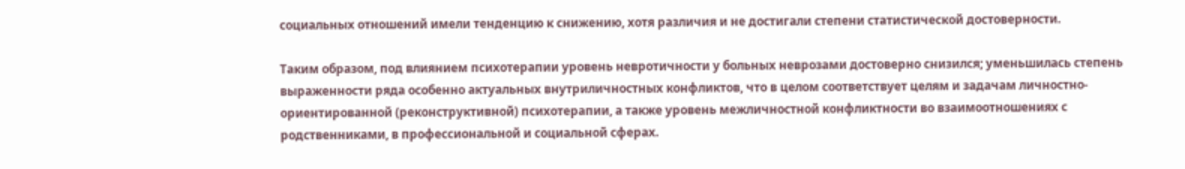социальных отношений имели тенденцию к снижению, хотя различия и не достигали степени статистической достоверности.

Таким образом, под влиянием психотерапии уровень невротичности у больных неврозами достоверно снизился; уменьшилась степень выраженности ряда особенно актуальных внутриличностных конфликтов, что в целом соответствует целям и задачам личностно-ориентированной (реконструктивной) психотерапии, а также уровень межличностной конфликтности во взаимоотношениях с родственниками, в профессиональной и социальной сферах.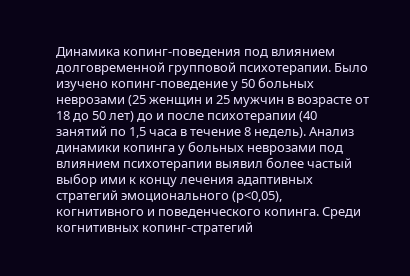Динамика копинг-поведения под влиянием долговременной групповой психотерапии. Было изучено копинг-поведение у 50 больных неврозами (25 женщин и 25 мужчин в возрасте от 18 до 50 лет) до и после психотерапии (40 занятий по 1,5 часа в течение 8 недель). Анализ динамики копинга у больных неврозами под влиянием психотерапии выявил более частый выбор ими к концу лечения адаптивных стратегий эмоционального (р<0,05), когнитивного и поведенческого копинга. Среди когнитивных копинг-стратегий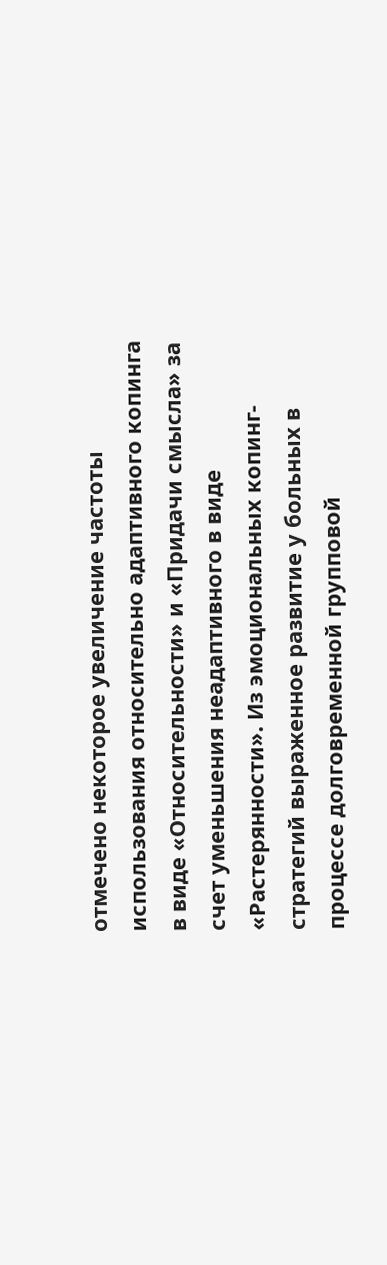отмечено некоторое увеличение частоты использования относительно адаптивного копинга в виде «Относительности» и «Придачи смысла» за счет уменьшения неадаптивного в виде «Растерянности». Из эмоциональных копинг-стратегий выраженное развитие у больных в процессе долговременной групповой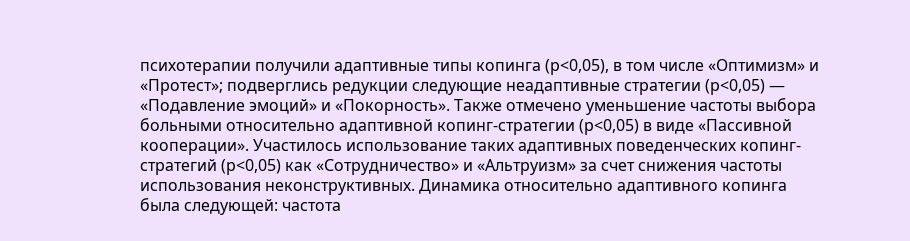психотерапии получили адаптивные типы копинга (р<0,05), в том числе «Оптимизм» и «Протест»; подверглись редукции следующие неадаптивные стратегии (р<0,05) — «Подавление эмоций» и «Покорность». Также отмечено уменьшение частоты выбора больными относительно адаптивной копинг-стратегии (р<0,05) в виде «Пассивной кооперации». Участилось использование таких адаптивных поведенческих копинг-стратегий (р<0,05) как «Сотрудничество» и «Альтруизм» за счет снижения частоты использования неконструктивных. Динамика относительно адаптивного копинга была следующей: частота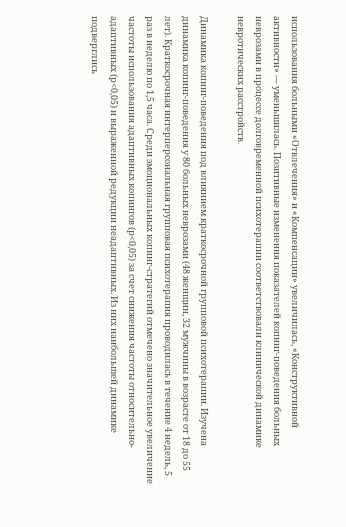использования больными «Отвлечения» и «Компенсации» увеличилась, «Конструктивной активности» ― уменьшилась. Позитивные изменения показателей копинг-поведения больных неврозами в процессе долговременной психотерапии соответствовали клинической динамике невротических расстройств.

Динамика копинг-поведения под влиянием краткосрочной групповой психотерапии. Изучена динамика копинг-поведения у 80 больных неврозами (48 женщин, 32 мужчины в возрасте от 18 до 55 лет). Краткосрочная интерперсональная групповая психотерапия проводилась в течение 4 недель, 5 раз в неделю по 1,5 часа. Среди эмоциональных копинг-стратегий отмечено значительное увеличение частоты использования адаптивных копингов (р<0,05) за счет снижения частоты относительно-адаптивных (р<0,05) и выраженной редукции неадаптивных. Из них наибольшей динамике подверглись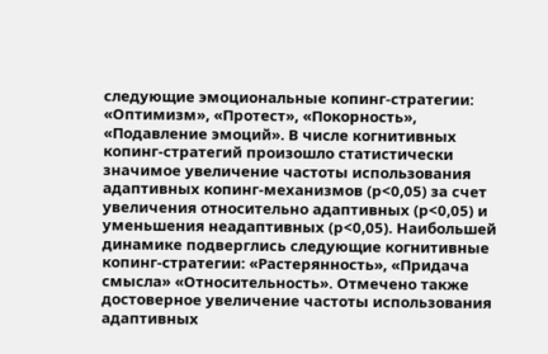следующие эмоциональные копинг-стратегии: «Оптимизм», «Протест», «Покорность», «Подавление эмоций». В числе когнитивных копинг-стратегий произошло статистически значимое увеличение частоты использования адаптивных копинг-механизмов (р<0,05) за счет увеличения относительно адаптивных (р<0,05) и уменьшения неадаптивных (р<0,05). Наибольшей динамике подверглись следующие когнитивные копинг-стратегии: «Растерянность», «Придача смысла» «Относительность». Отмечено также достоверное увеличение частоты использования адаптивных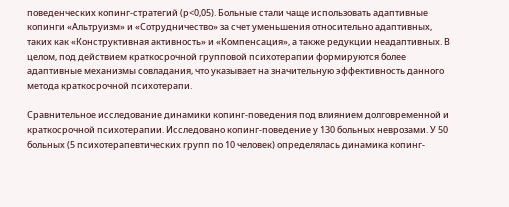поведенческих копинг-стратегий (р<0,05). Больные стали чаще использовать адаптивные копинги «Альтруизм» и «Сотрудничество» за счет уменьшения относительно адаптивных, таких как «Конструктивная активность» и «Компенсация», а также редукции неадаптивных. В целом, под действием краткосрочной групповой психотерапии формируются более адаптивные механизмы совладания, что указывает на значительную эффективность данного метода краткосрочной психотерапи.

Сравнительное исследование динамики копинг-поведения под влиянием долговременной и краткосрочной психотерапии. Исследовано копинг-поведение у 130 больных неврозами. У 50 больных (5 психотерапевтических групп по 10 человек) определялась динамика копинг-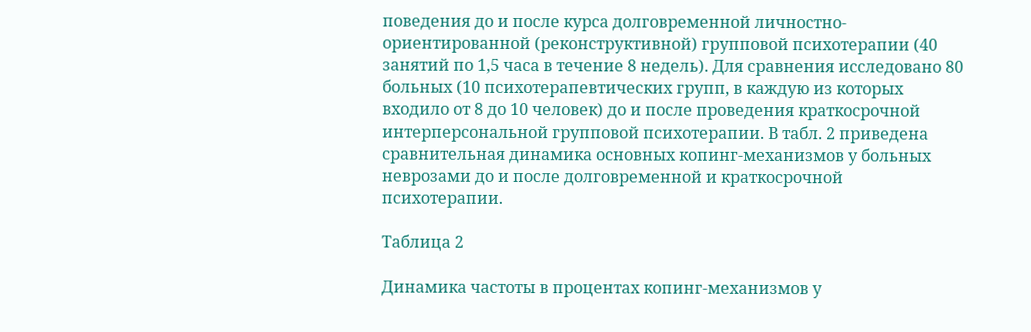поведения до и после курса долговременной личностно-ориентированной (реконструктивной) групповой психотерапии (40 занятий по 1,5 часа в течение 8 недель). Для сравнения исследовано 80 больных (10 психотерапевтических групп, в каждую из которых входило от 8 до 10 человек) до и после проведения краткосрочной интерперсональной групповой психотерапии. В табл. 2 приведена сравнительная динамика основных копинг-механизмов у больных неврозами до и после долговременной и краткосрочной психотерапии.

Таблица 2

Динамика частоты в процентах копинг-механизмов у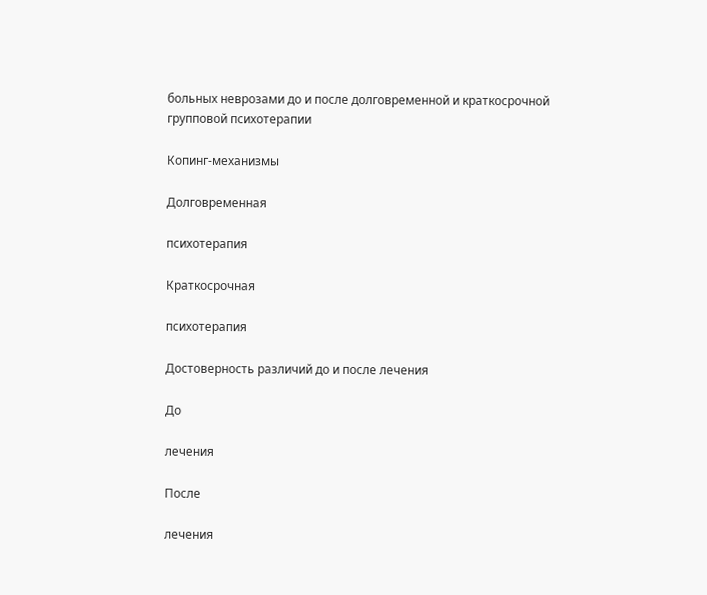больных неврозами до и после долговременной и краткосрочной групповой психотерапии

Копинг-механизмы

Долговременная

психотерапия

Краткосрочная

психотерапия

Достоверность различий до и после лечения

До

лечения

После

лечения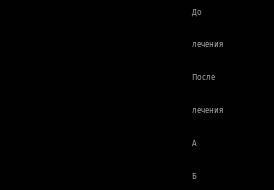До

лечения

После

лечения

А

Б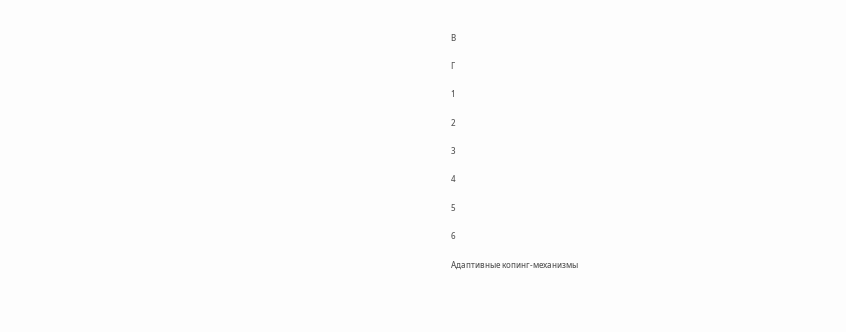В

Г

1

2

3

4

5

6

Адаптивные копинг-механизмы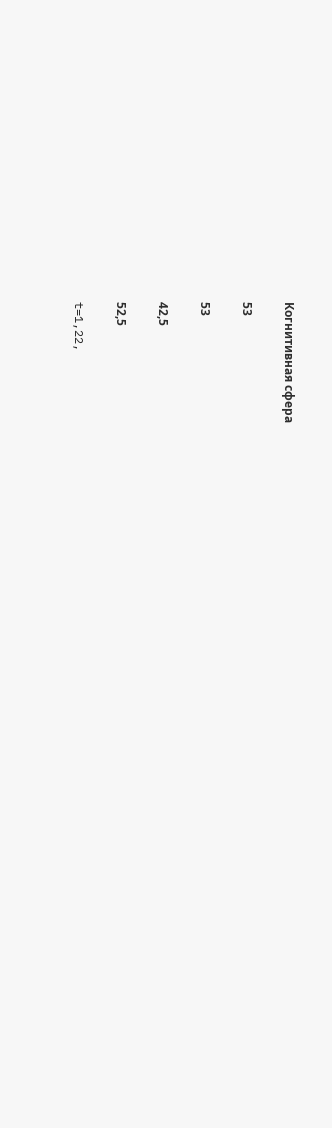Когнитивная сфера

53

53

42,5

52,5

t=1,22,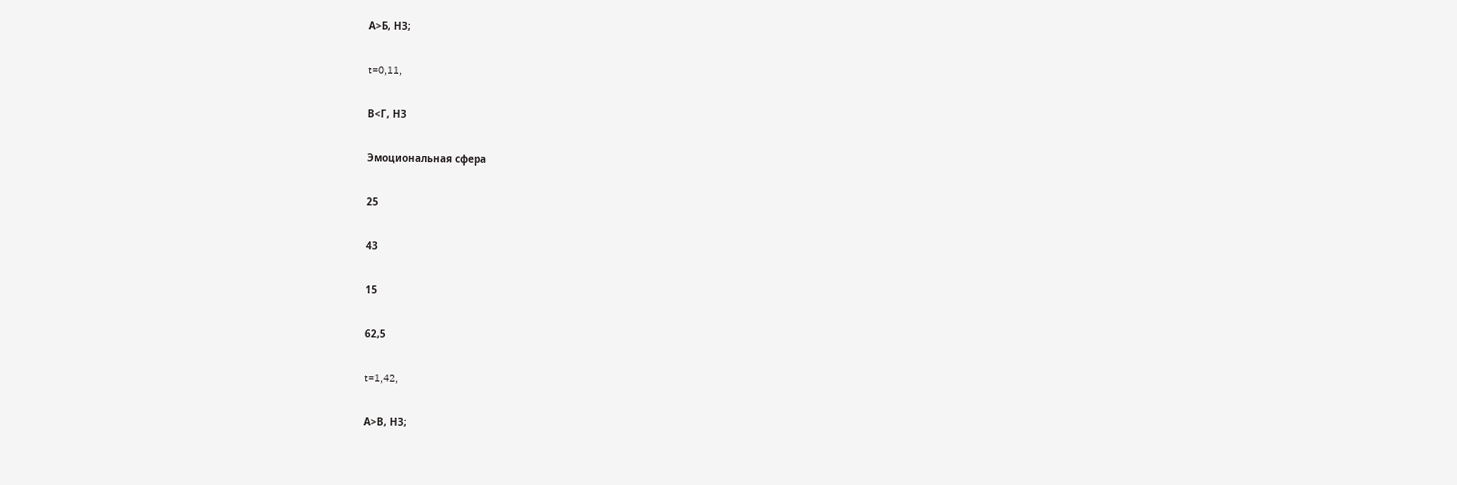А>Б, НЗ;

t=0,11,

В<Г, НЗ

Эмоциональная сфера

25

43

15

62,5

t=1,42,

А>В, НЗ;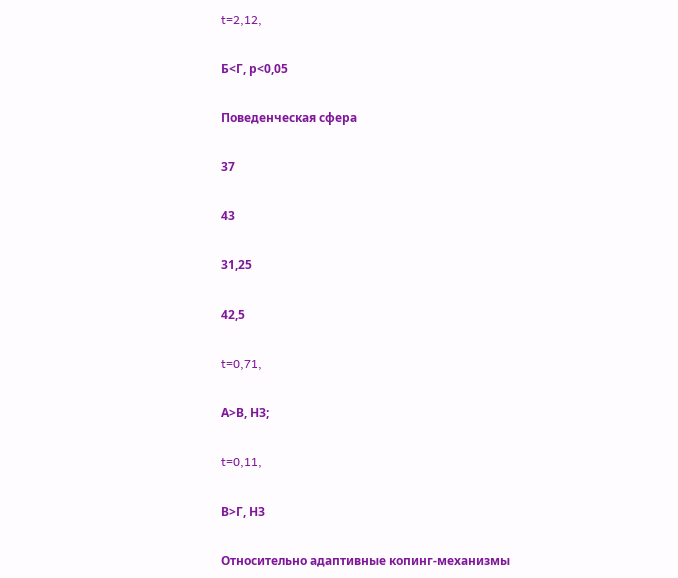t=2,12,

Б<Г, р<0,05

Поведенческая сфера

37

43

31,25

42,5

t=0,71,

А>В, НЗ;

t=0,11,

В>Г, НЗ

Относительно адаптивные копинг-механизмы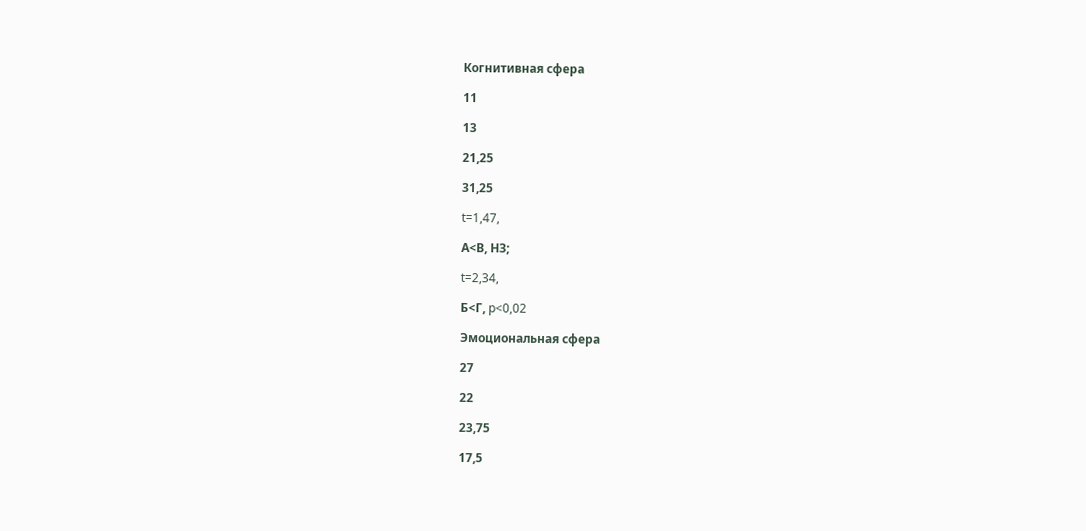Когнитивная сфера

11

13

21,25

31,25

t=1,47,

А<В, НЗ;

t=2,34,

Б<Г, p<0,02

Эмоциональная сфера

27

22

23,75

17,5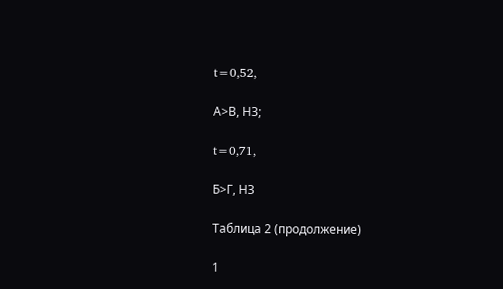t=0,52,

А>В, НЗ;

t=0,71,

Б>Г, НЗ

Таблица 2 (продолжение)

1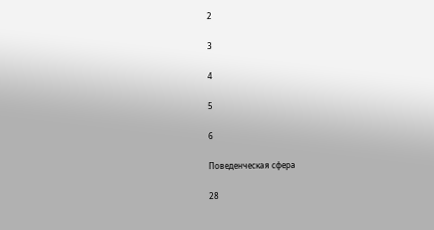2

3

4

5

6

Поведенческая сфера

28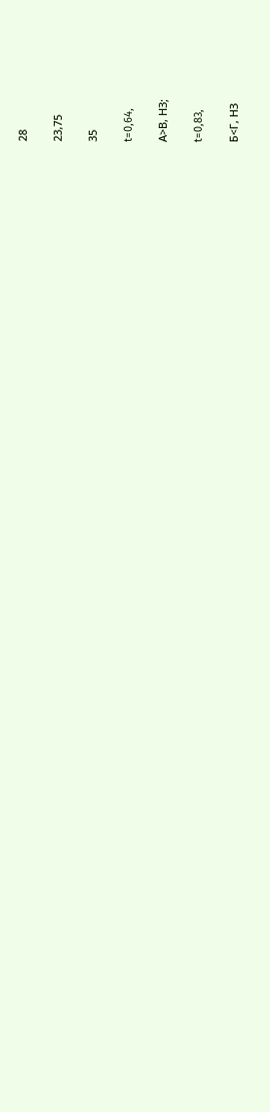28

23,75

35

t=0,64,

А>В, НЗ;

t=0,83,

Б<Г, НЗ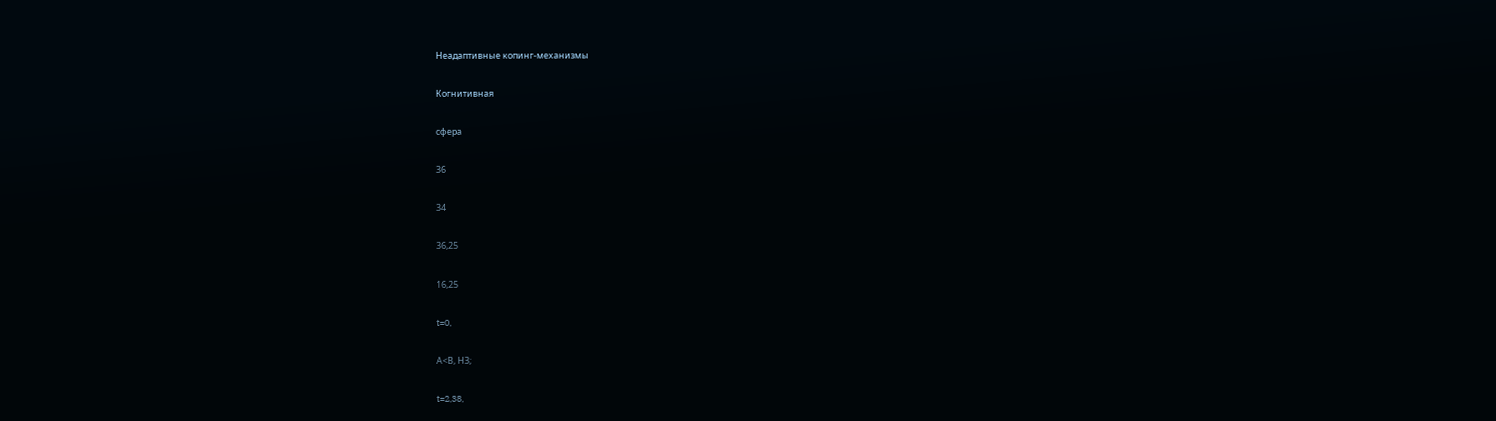Неадаптивные копинг-механизмы

Когнитивная

сфера

36

34

36,25

16,25

t=0,

А<В, НЗ;

t=2,38,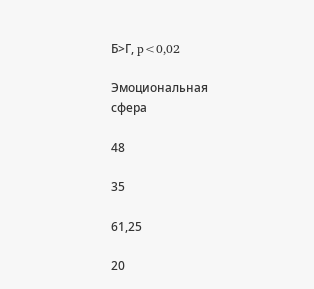Б>Г, p<0,02

Эмоциональная сфера

48

35

61,25

20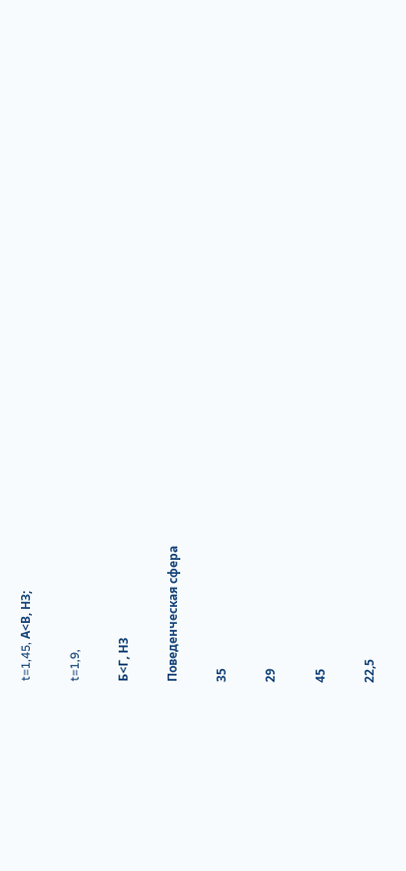t=1,45, А<В, НЗ;

t=1,9,

Б<Г, НЗ

Поведенческая сфера

35

29

45

22,5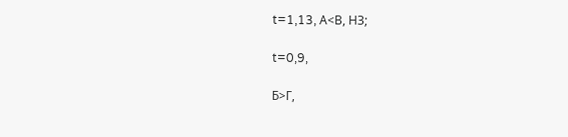t=1,13, А<В, НЗ;

t=0,9,

Б>Г,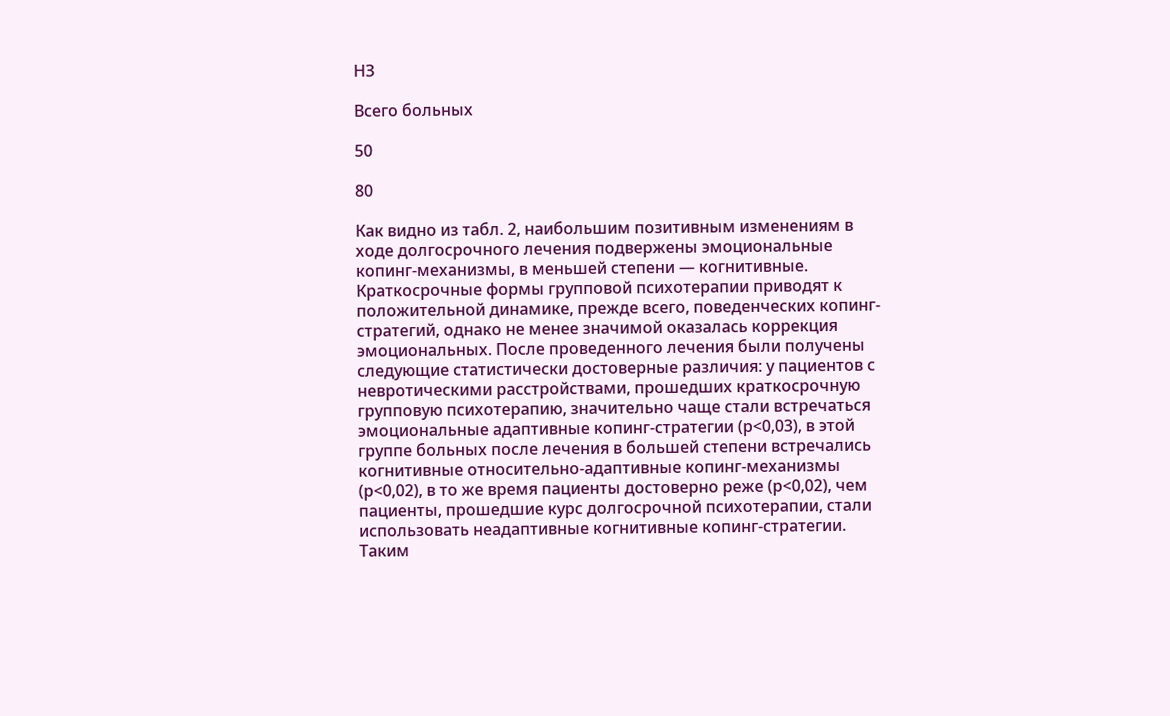НЗ

Всего больных

50

80

Как видно из табл. 2, наибольшим позитивным изменениям в ходе долгосрочного лечения подвержены эмоциональные копинг-механизмы, в меньшей степени — когнитивные. Краткосрочные формы групповой психотерапии приводят к положительной динамике, прежде всего, поведенческих копинг-стратегий, однако не менее значимой оказалась коррекция эмоциональных. После проведенного лечения были получены следующие статистически достоверные различия: у пациентов с невротическими расстройствами, прошедших краткосрочную групповую психотерапию, значительно чаще стали встречаться эмоциональные адаптивные копинг-стратегии (р<0,03), в этой группе больных после лечения в большей степени встречались когнитивные относительно-адаптивные копинг-механизмы (р<0,02), в то же время пациенты достоверно реже (р<0,02), чем пациенты, прошедшие курс долгосрочной психотерапии, стали использовать неадаптивные когнитивные копинг-стратегии. Таким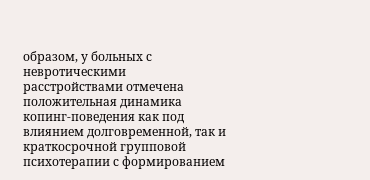образом, у больных с невротическими расстройствами отмечена положительная динамика копинг-поведения как под влиянием долговременной, так и краткосрочной групповой психотерапии с формированием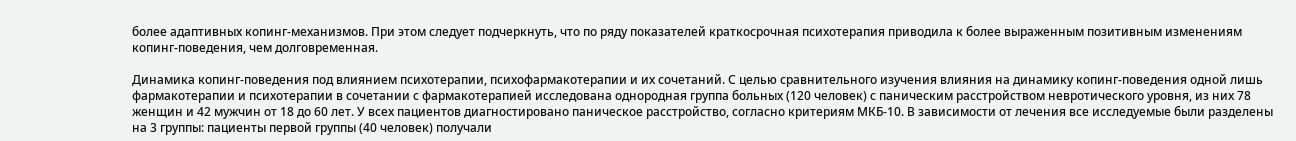более адаптивных копинг-механизмов. При этом следует подчеркнуть, что по ряду показателей краткосрочная психотерапия приводила к более выраженным позитивным изменениям копинг-поведения, чем долговременная.

Динамика копинг-поведения под влиянием психотерапии, психофармакотерапии и их сочетаний. С целью сравнительного изучения влияния на динамику копинг-поведения одной лишь фармакотерапии и психотерапии в сочетании с фармакотерапией исследована однородная группа больных (120 человек) с паническим расстройством невротического уровня, из них 78 женщин и 42 мужчин от 18 до 60 лет. У всех пациентов диагностировано паническое расстройство, согласно критериям МКБ-10. В зависимости от лечения все исследуемые были разделены на 3 группы: пациенты первой группы (40 человек) получали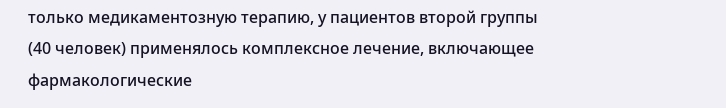только медикаментозную терапию, у пациентов второй группы (40 человек) применялось комплексное лечение, включающее фармакологические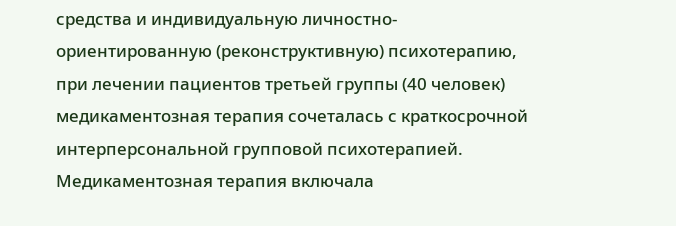средства и индивидуальную личностно-ориентированную (реконструктивную) психотерапию, при лечении пациентов третьей группы (40 человек) медикаментозная терапия сочеталась с краткосрочной интерперсональной групповой психотерапией. Медикаментозная терапия включала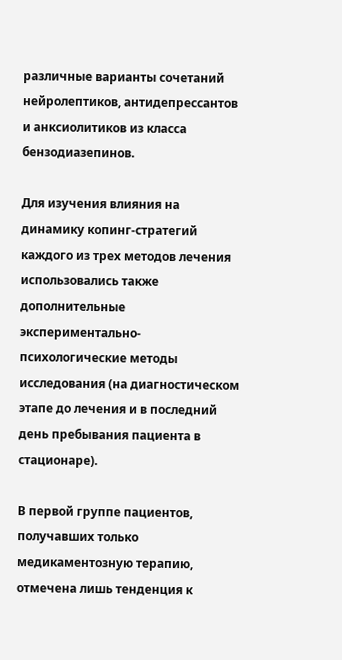различные варианты сочетаний нейролептиков, антидепрессантов и анксиолитиков из класса бензодиазепинов.

Для изучения влияния на динамику копинг-стратегий каждого из трех методов лечения использовались также дополнительные экспериментально-психологические методы исследования (на диагностическом этапе до лечения и в последний день пребывания пациента в стационаре).

В первой группе пациентов, получавших только медикаментозную терапию, отмечена лишь тенденция к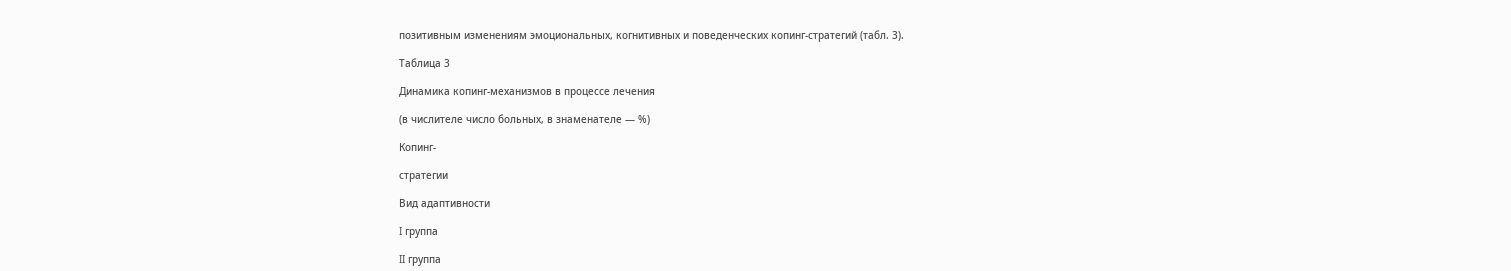позитивным изменениям эмоциональных, когнитивных и поведенческих копинг-стратегий (табл. 3).

Таблица 3

Динамика копинг-механизмов в процессе лечения

(в числителе число больных, в знаменателе ― %)

Копинг-

стратегии

Вид адаптивности

I группа

II группа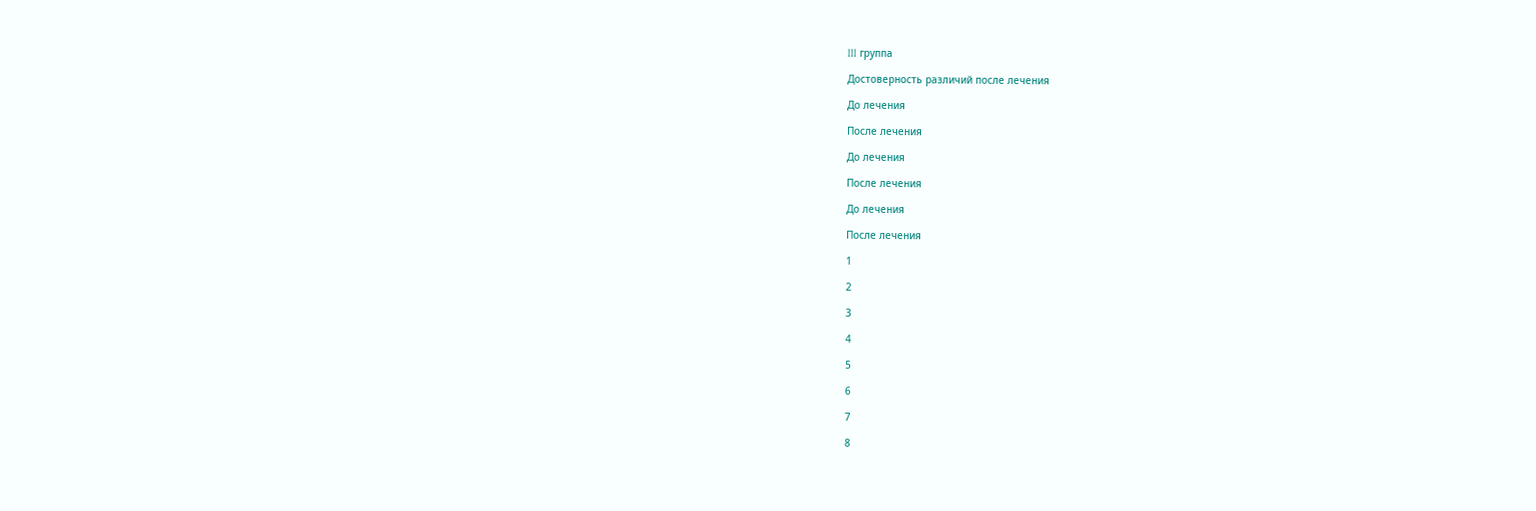III группа

Достоверность различий после лечения

До лечения

После лечения

До лечения

После лечения

До лечения

После лечения

1

2

3

4

5

6

7

8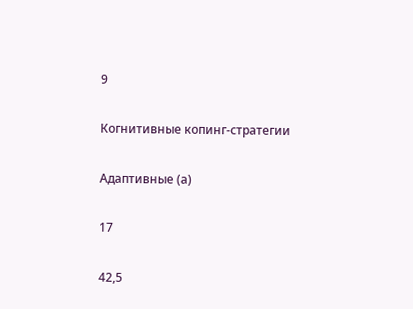9

Когнитивные копинг-стратегии

Адаптивные (а)

17

42,5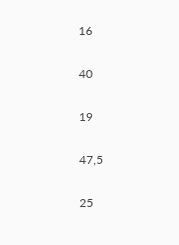16

40

19

47,5

25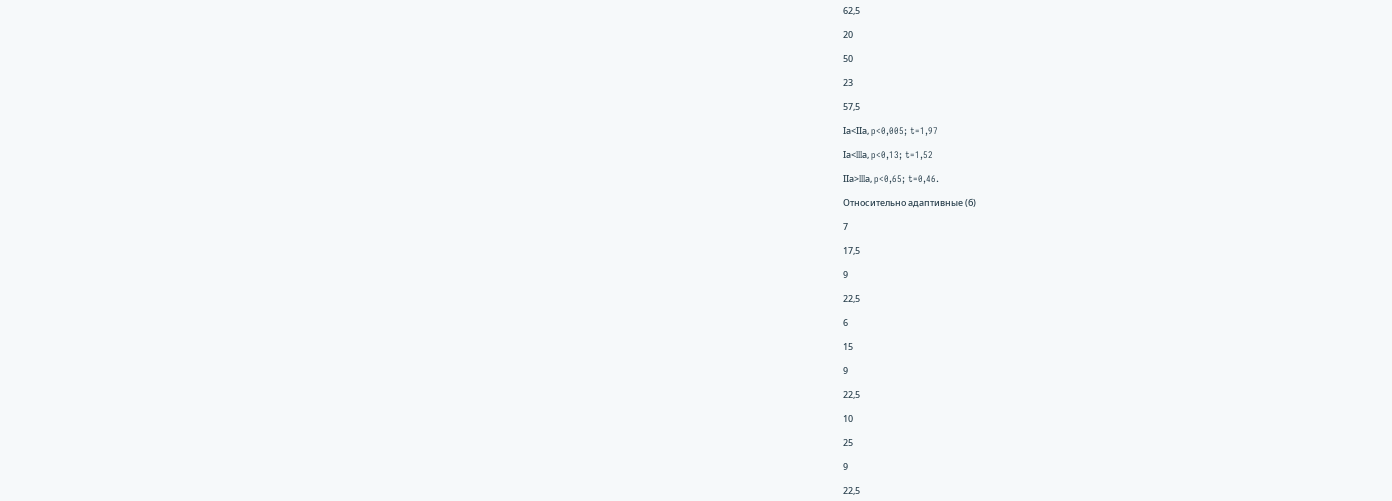62,5

20

50

23

57,5

Iа<IIа, p<0,005; t=1,97

Iа<IIIа, p<0,13; t=1,52

IIа>IIIа, p<0,65; t=0,46.

Относительно адаптивные (б)

7

17,5

9

22,5

6

15

9

22,5

10

25

9

22,5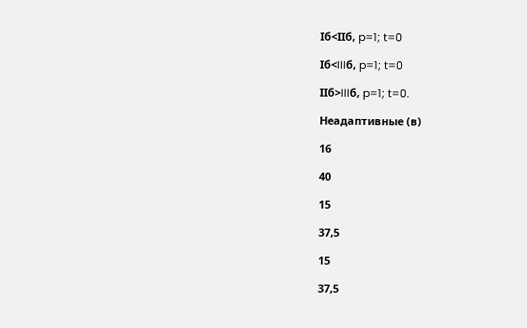Iб<IIб, p=1; t=0

Iб<IIIб, p=1; t=0

IIб>IIIб, p=1; t=0.

Неадаптивные (в)

16

40

15

37,5

15

37,5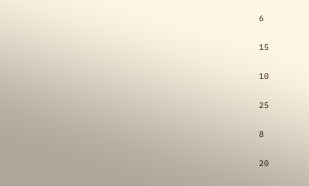6

15

10

25

8

20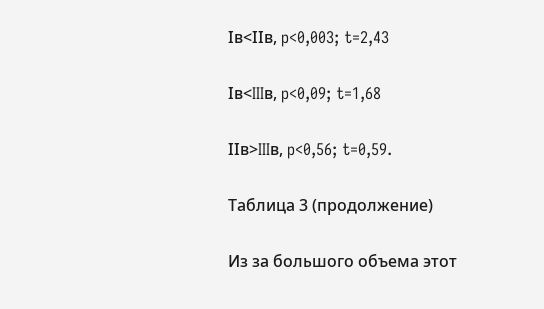Iв<IIв, p<0,003; t=2,43

Iв<IIIв, p<0,09; t=1,68

IIв>IIIв, p<0,56; t=0,59.

Таблица 3 (продолжение)

Из за большого объема этот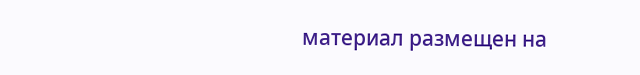материал размещен на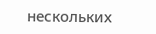нескольких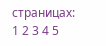страницах:
1 2 3 4 5